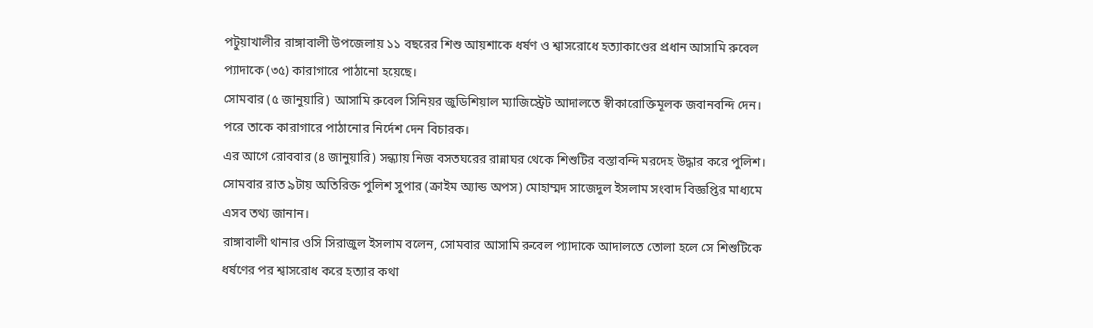পটুয়াখালীর রাঙ্গাবালী উপজেলায় ১১ বছরের শিশু আয়শাকে ধর্ষণ ও শ্বাসরোধে হত্যাকাণ্ডের প্রধান আসামি রুবেল প্যাদাকে (৩৫) কারাগারে পাঠানো হয়েছে।
সোমবার (৫ জানুয়ারি) আসামি রুবেল সিনিয়র জুডিশিয়াল ম্যাজিস্ট্রেট আদালতে স্বীকারোক্তিমূলক জবানবন্দি দেন। পরে তাকে কারাগারে পাঠানোর নির্দেশ দেন বিচারক।
এর আগে রোববার (৪ জানুয়ারি) সন্ধ্যায় নিজ বসতঘরের রান্নাঘর থেকে শিশুটির বস্তাবন্দি মরদেহ উদ্ধার করে পুলিশ। সোমবার রাত ৯টায় অতিরিক্ত পুলিশ সুপার (ক্রাইম অ্যান্ড অপস) মোহাম্মদ সাজেদুল ইসলাম সংবাদ বিজ্ঞপ্তির মাধ্যমে এসব তথ্য জানান।
রাঙ্গাবালী থানার ওসি সিরাজুল ইসলাম বলেন, সোমবার আসামি রুবেল প্যাদাকে আদালতে তোলা হলে সে শিশুটিকে ধর্ষণের পর শ্বাসরোধ করে হত্যার কথা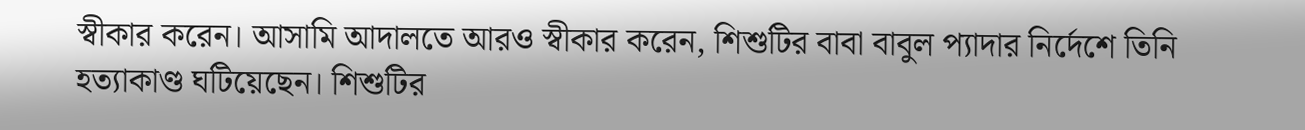স্বীকার করেন। আসামি আদালতে আরও স্বীকার করেন, শিশুটির বাবা বাবুল প্যাদার নির্দেশে তিনি হত্যাকাণ্ড ঘটিয়েছেন। শিশুটির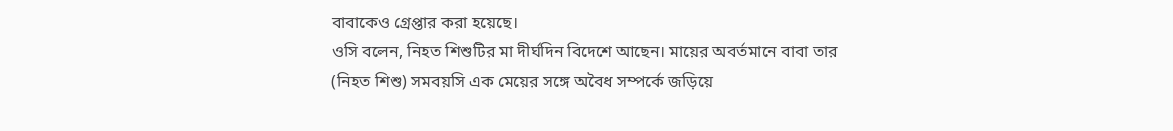বাবাকেও গ্রেপ্তার করা হয়েছে।
ওসি বলেন, নিহত শিশুটির মা দীর্ঘদিন বিদেশে আছেন। মায়ের অবর্তমানে বাবা তার (নিহত শিশু) সমবয়সি এক মেয়ের সঙ্গে অবৈধ সম্পর্কে জড়িয়ে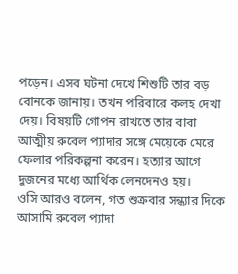পড়েন। এসব ঘটনা দেখে শিশুটি তার বড় বোনকে জানায়। তখন পরিবারে কলহ দেখা দেয়। বিষয়টি গোপন রাখতে তার বাবা আত্মীয় রুবেল প্যাদার সঙ্গে মেয়েকে মেরে ফেলার পরিকল্পনা করেন। হত্যার আগে দুজনের মধ্যে আর্থিক লেনদেনও হয়।
ওসি আরও বলেন, গত শুক্রবার সন্ধ্যার দিকে আসামি রুবেল প্যাদা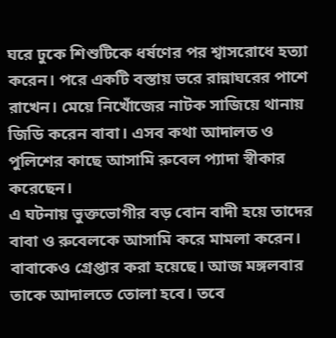ঘরে ঢুকে শিশুটিকে ধর্ষণের পর শ্বাসরোধে হত্যা করেন। পরে একটি বস্তায় ভরে রান্নাঘরের পাশে রাখেন। মেয়ে নিখোঁজের নাটক সাজিয়ে থানায় জিডি করেন বাবা। এসব কথা আদালত ও পুলিশের কাছে আসামি রুবেল প্যাদা স্বীকার করেছেন।
এ ঘটনায় ভুক্তভোগীর বড় বোন বাদী হয়ে তাদের বাবা ও রুবেলকে আসামি করে মামলা করেন। বাবাকেও গ্রেপ্তার করা হয়েছে। আজ মঙ্গলবার তাকে আদালতে তোলা হবে। তবে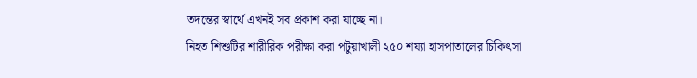তদন্তের স্বার্থে এখনই সব প্রকাশ করা যাচ্ছে না।
নিহত শিশুটির শারীরিক পরীক্ষা করা পটুয়াখালী ২৫০ শয্যা হাসপাতালের চিকিৎসা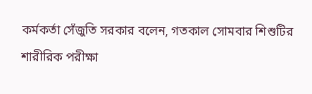কর্মকর্তা সেঁজুতি সরকার বলেন, গতকাল সোমবার শিশুটির শারীরিক পরীক্ষা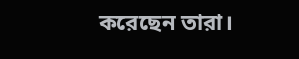করেছেন তারা।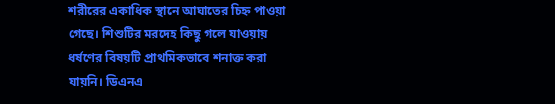শরীরের একাধিক স্থানে আঘাতের চিহ্ন পাওয়া গেছে। শিশুটির মরদেহ কিছু গলে যাওয়ায় ধর্ষণের বিষয়টি প্রাথমিকভাবে শনাক্ত করা যায়নি। ডিএনএ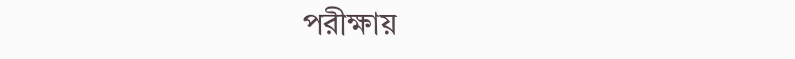পরীক্ষায়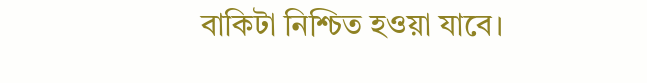বাকিটা নিশ্চিত হওয়া যাবে।